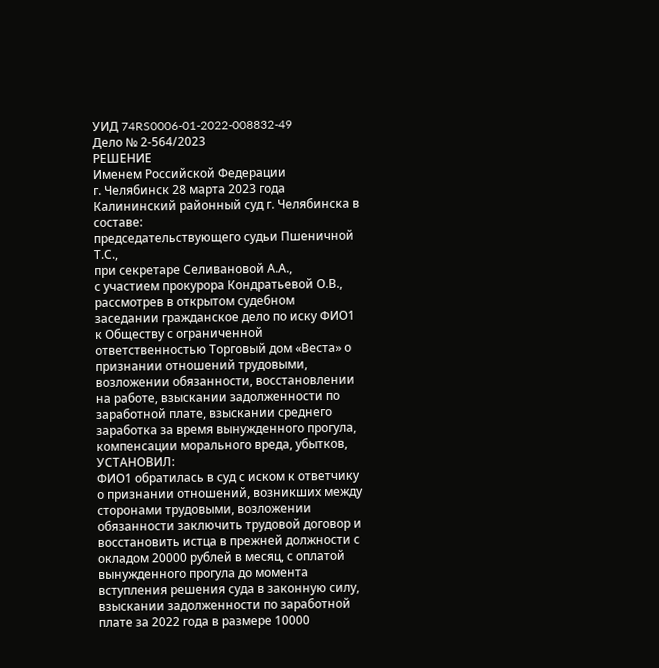УИД 74RS0006-01-2022-008832-49
Дело № 2-564/2023
РЕШЕНИЕ
Именем Российской Федерации
г. Челябинск 28 марта 2023 года
Калининский районный суд г. Челябинска в составе:
председательствующего судьи Пшеничной Т.С.,
при секретаре Селивановой А.А.,
с участием прокурора Кондратьевой О.В.,
рассмотрев в открытом судебном заседании гражданское дело по иску ФИО1 к Обществу с ограниченной ответственностью Торговый дом «Веста» о признании отношений трудовыми, возложении обязанности, восстановлении на работе, взыскании задолженности по заработной плате, взыскании среднего заработка за время вынужденного прогула, компенсации морального вреда, убытков,
УСТАНОВИЛ:
ФИО1 обратилась в суд с иском к ответчику о признании отношений, возникших между сторонами трудовыми, возложении обязанности заключить трудовой договор и восстановить истца в прежней должности с окладом 20000 рублей в месяц, с оплатой вынужденного прогула до момента вступления решения суда в законную силу, взыскании задолженности по заработной плате за 2022 года в размере 10000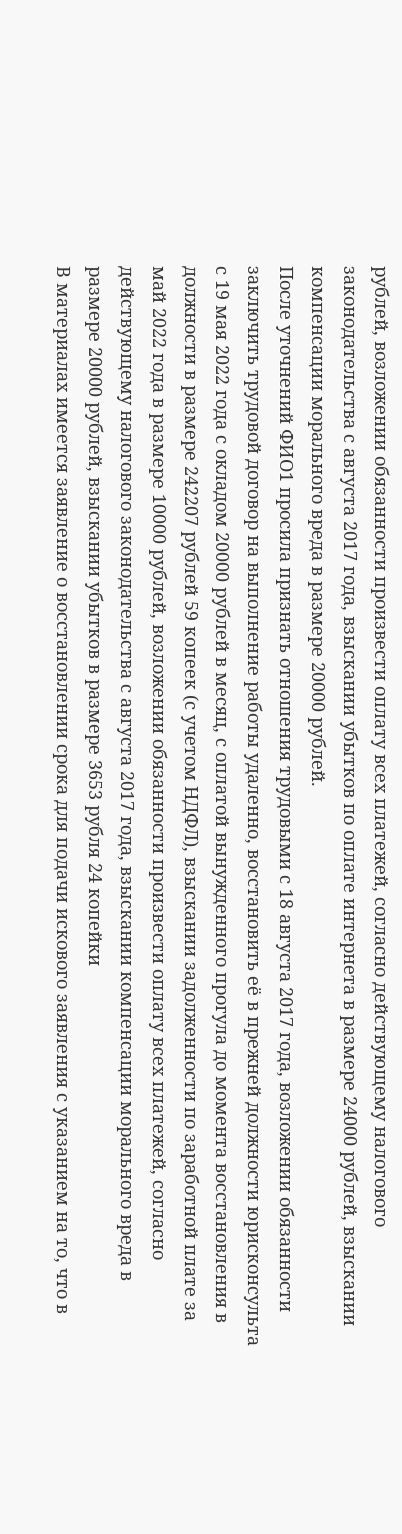рублей, возложении обязанности произвести оплату всех платежей, согласно действующему налогового законодательства с августа 2017 года, взыскании убытков по оплате интернета в размере 24000 рублей, взыскании компенсации морального вреда в размере 20000 рублей.
После уточнений ФИО1 просила признать отношения трудовыми с 18 августа 2017 года, возложении обязанности заключить трудовой договор на выполнение работы удаленно, восстановить её в прежней должности юрисконсульта с 19 мая 2022 года с окладом 20000 рублей в месяц, с оплатой вынужденного прогула до момента восстановления в должности в размере 242207 рублей 59 копеек (с учетом НДФЛ), взыскании задолженности по заработной плате за май 2022 года в размере 10000 рублей, возложении обязанности произвести оплату всех платежей, согласно действующему налогового законодательства с августа 2017 года, взыскании компенсации морального вреда в размере 20000 рублей, взыскании убытков в размере 3653 рубля 24 копейки
В материалах имеется заявление о восстановлении срока для подачи искового заявления с указанием на то, что в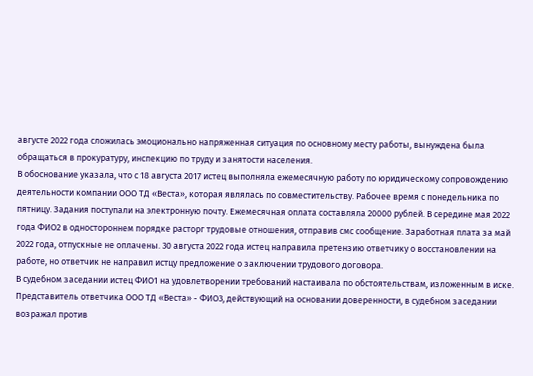августе 2022 года сложилась эмоционально напряженная ситуация по основному месту работы, вынуждена была обращаться в прокуратуру, инспекцию по труду и занятости населения.
В обоснование указала, что с 18 августа 2017 истец выполняла ежемесячную работу по юридическому сопровождению деятельности компании ООО ТД «Веста», которая являлась по совместительству. Рабочее время с понедельника по пятницу. Задания поступали на электронную почту. Ежемесячная оплата составляла 20000 рублей. В середине мая 2022 года ФИО2 в одностороннем порядке расторг трудовые отношения, отправив смс сообщение. Заработная плата за май 2022 года, отпускные не оплачены. 30 августа 2022 года истец направила претензию ответчику о восстановлении на работе, но ответчик не направил истцу предложение о заключении трудового договора.
В судебном заседании истец ФИО1 на удовлетворении требований настаивала по обстоятельствам, изложенным в иске.
Представитель ответчика ООО ТД «Веста» - ФИО3, действующий на основании доверенности, в судебном заседании возражал против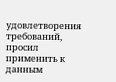удовлетворения требований, просил применить к данным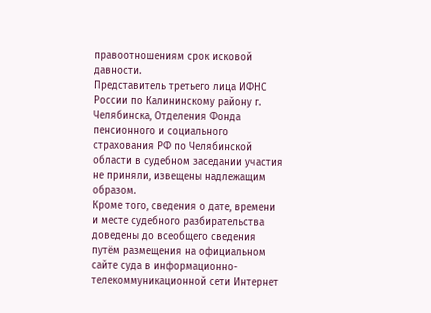правоотношениям срок исковой давности.
Представитель третьего лица ИФНС России по Калининскому району г. Челябинска, Отделения Фонда пенсионного и социального страхования РФ по Челябинской области в судебном заседании участия не приняли, извещены надлежащим образом.
Кроме того, сведения о дате, времени и месте судебного разбирательства доведены до всеобщего сведения путём размещения на официальном сайте суда в информационно-телекоммуникационной сети Интернет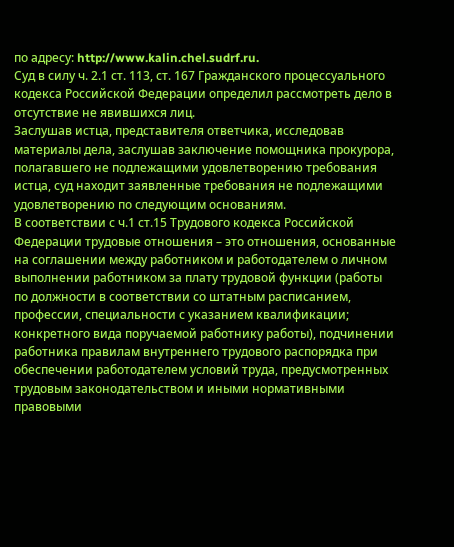по адресу: http://www.kalin.chel.sudrf.ru.
Суд в силу ч. 2.1 ст. 113, ст. 167 Гражданского процессуального кодекса Российской Федерации определил рассмотреть дело в отсутствие не явившихся лиц.
Заслушав истца, представителя ответчика, исследовав материалы дела, заслушав заключение помощника прокурора, полагавшего не подлежащими удовлетворению требования истца, суд находит заявленные требования не подлежащими удовлетворению по следующим основаниям.
В соответствии с ч.1 ст.15 Трудового кодекса Российской Федерации трудовые отношения – это отношения, основанные на соглашении между работником и работодателем о личном выполнении работником за плату трудовой функции (работы по должности в соответствии со штатным расписанием, профессии, специальности с указанием квалификации; конкретного вида поручаемой работнику работы), подчинении работника правилам внутреннего трудового распорядка при обеспечении работодателем условий труда, предусмотренных трудовым законодательством и иными нормативными правовыми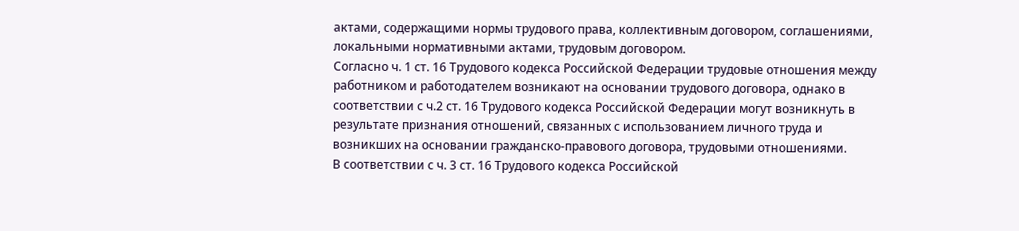актами, содержащими нормы трудового права, коллективным договором, соглашениями, локальными нормативными актами, трудовым договором.
Согласно ч. 1 ст. 16 Трудового кодекса Российской Федерации трудовые отношения между работником и работодателем возникают на основании трудового договора, однако в соответствии с ч.2 ст. 16 Трудового кодекса Российской Федерации могут возникнуть в результате признания отношений, связанных с использованием личного труда и возникших на основании гражданско-правового договора, трудовыми отношениями.
В соответствии с ч. 3 ст. 16 Трудового кодекса Российской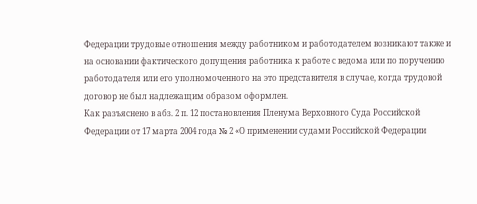Федерации трудовые отношения между работником и работодателем возникают также и на основании фактического допущения работника к работе с ведома или по поручению работодателя или его уполномоченного на это представителя в случае, когда трудовой договор не был надлежащим образом оформлен.
Как разъяснено в абз. 2 п. 12 постановления Пленума Верховного Суда Российской Федерации от 17 марта 2004 года № 2 «О применении судами Российской Федерации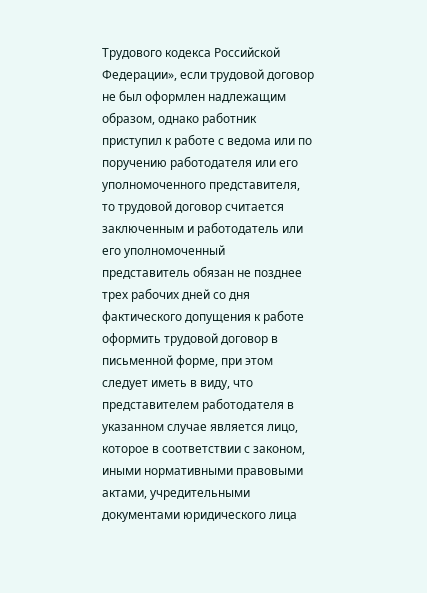Трудового кодекса Российской Федерации», если трудовой договор не был оформлен надлежащим образом, однако работник приступил к работе с ведома или по поручению работодателя или его уполномоченного представителя, то трудовой договор считается заключенным и работодатель или его уполномоченный представитель обязан не позднее трех рабочих дней со дня фактического допущения к работе оформить трудовой договор в письменной форме, при этом следует иметь в виду, что представителем работодателя в указанном случае является лицо, которое в соответствии с законом, иными нормативными правовыми актами, учредительными документами юридического лица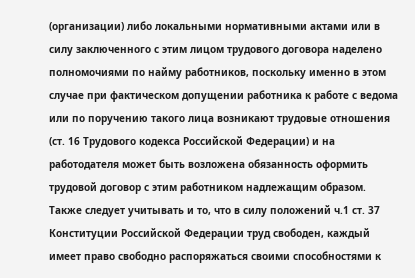(организации) либо локальными нормативными актами или в силу заключенного с этим лицом трудового договора наделено полномочиями по найму работников, поскольку именно в этом случае при фактическом допущении работника к работе с ведома или по поручению такого лица возникают трудовые отношения (ст. 16 Трудового кодекса Российской Федерации) и на работодателя может быть возложена обязанность оформить трудовой договор с этим работником надлежащим образом.
Также следует учитывать и то, что в силу положений ч.1 ст. 37 Конституции Российской Федерации труд свободен, каждый имеет право свободно распоряжаться своими способностями к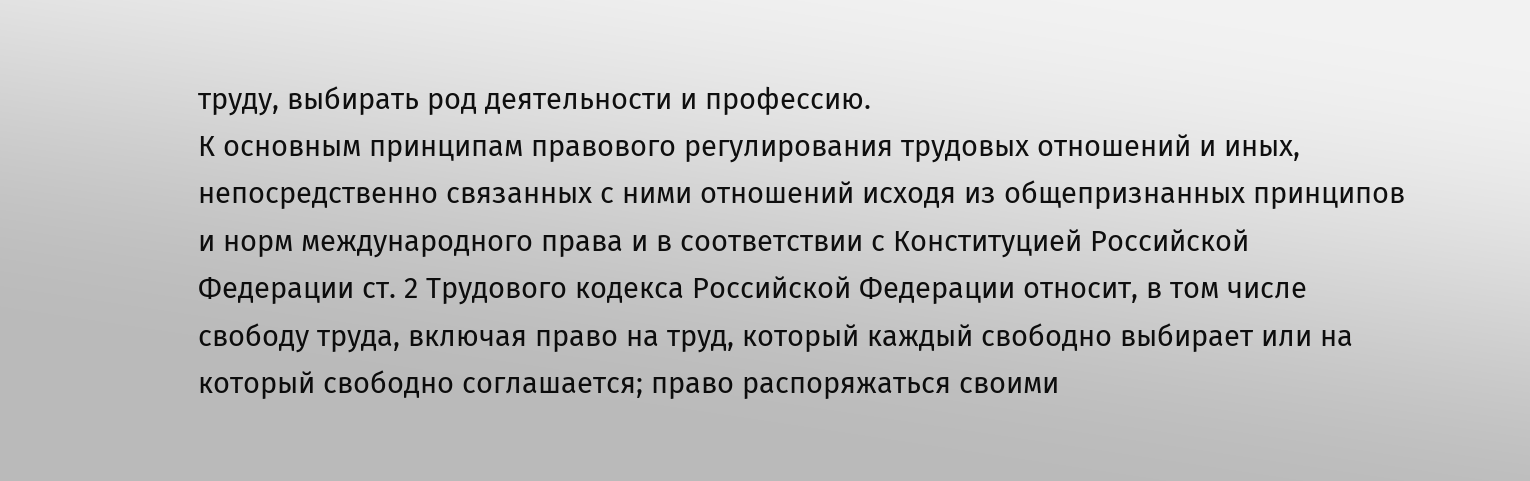труду, выбирать род деятельности и профессию.
К основным принципам правового регулирования трудовых отношений и иных, непосредственно связанных с ними отношений исходя из общепризнанных принципов и норм международного права и в соответствии с Конституцией Российской Федерации ст. 2 Трудового кодекса Российской Федерации относит, в том числе свободу труда, включая право на труд, который каждый свободно выбирает или на который свободно соглашается; право распоряжаться своими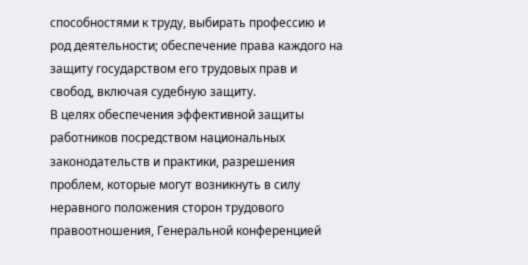способностями к труду, выбирать профессию и род деятельности; обеспечение права каждого на защиту государством его трудовых прав и свобод, включая судебную защиту.
В целях обеспечения эффективной защиты работников посредством национальных законодательств и практики, разрешения проблем, которые могут возникнуть в силу неравного положения сторон трудового правоотношения, Генеральной конференцией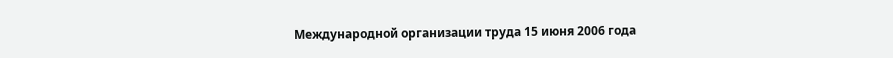Международной организации труда 15 июня 2006 года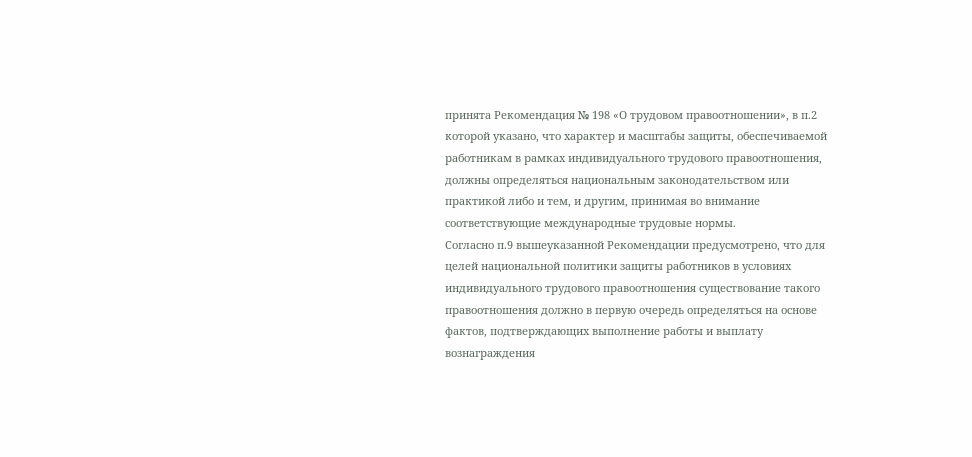принята Рекомендация № 198 «О трудовом правоотношении», в п.2 которой указано, что характер и масштабы защиты, обеспечиваемой работникам в рамках индивидуального трудового правоотношения, должны определяться национальным законодательством или практикой либо и тем, и другим, принимая во внимание соответствующие международные трудовые нормы.
Согласно п.9 вышеуказанной Рекомендации предусмотрено, что для целей национальной политики защиты работников в условиях индивидуального трудового правоотношения существование такого правоотношения должно в первую очередь определяться на основе фактов, подтверждающих выполнение работы и выплату вознаграждения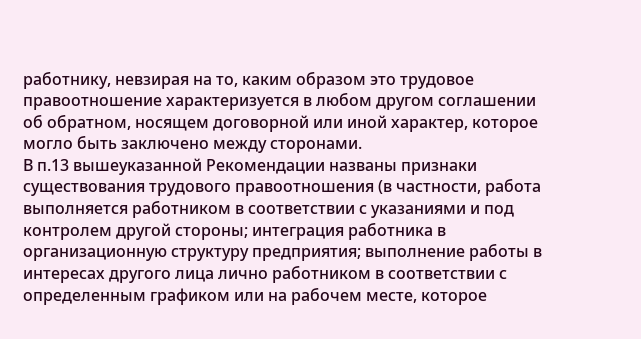работнику, невзирая на то, каким образом это трудовое правоотношение характеризуется в любом другом соглашении об обратном, носящем договорной или иной характер, которое могло быть заключено между сторонами.
В п.13 вышеуказанной Рекомендации названы признаки существования трудового правоотношения (в частности, работа выполняется работником в соответствии с указаниями и под контролем другой стороны; интеграция работника в организационную структуру предприятия; выполнение работы в интересах другого лица лично работником в соответствии с определенным графиком или на рабочем месте, которое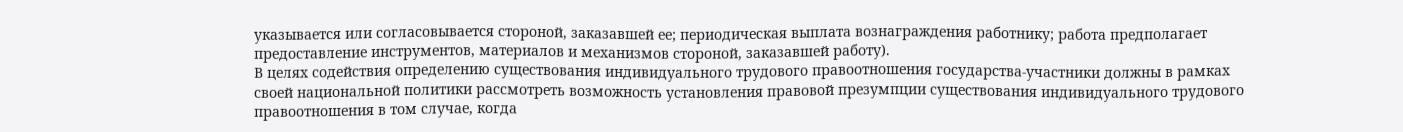указывается или согласовывается стороной, заказавшей ее; периодическая выплата вознаграждения работнику; работа предполагает предоставление инструментов, материалов и механизмов стороной, заказавшей работу).
В целях содействия определению существования индивидуального трудового правоотношения государства-участники должны в рамках своей национальной политики рассмотреть возможность установления правовой презумпции существования индивидуального трудового правоотношения в том случае, когда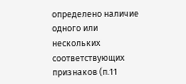определено наличие одного или нескольких соответствующих признаков (п.11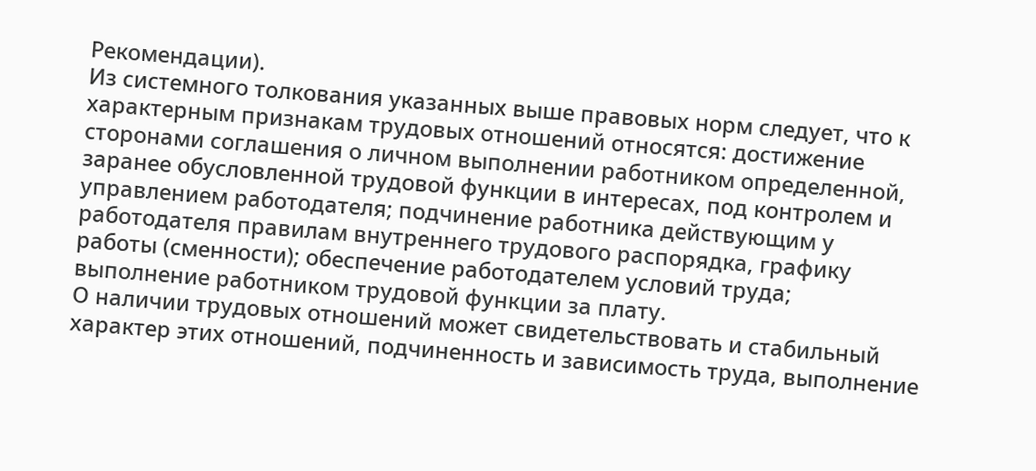Рекомендации).
Из системного толкования указанных выше правовых норм следует, что к характерным признакам трудовых отношений относятся: достижение сторонами соглашения о личном выполнении работником определенной, заранее обусловленной трудовой функции в интересах, под контролем и управлением работодателя; подчинение работника действующим у работодателя правилам внутреннего трудового распорядка, графику работы (сменности); обеспечение работодателем условий труда; выполнение работником трудовой функции за плату.
О наличии трудовых отношений может свидетельствовать и стабильный характер этих отношений, подчиненность и зависимость труда, выполнение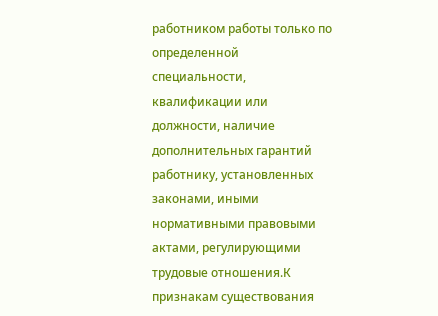работником работы только по определенной специальности, квалификации или должности, наличие дополнительных гарантий работнику, установленных законами, иными нормативными правовыми актами, регулирующими трудовые отношения.К признакам существования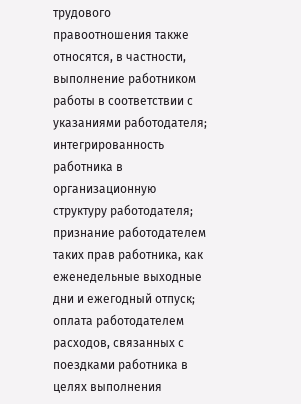трудового правоотношения также относятся, в частности, выполнение работником работы в соответствии с указаниями работодателя; интегрированность работника в организационную структуру работодателя; признание работодателем таких прав работника, как еженедельные выходные дни и ежегодный отпуск; оплата работодателем расходов, связанных с поездками работника в целях выполнения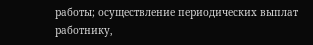работы; осуществление периодических выплат работнику,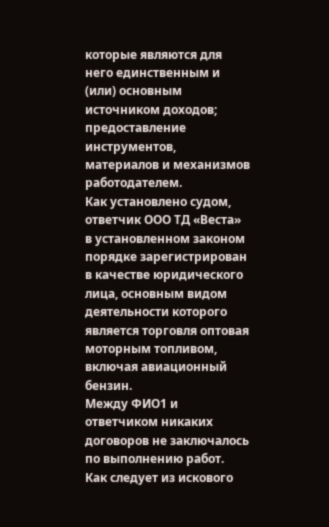которые являются для него единственным и (или) основным источником доходов; предоставление инструментов, материалов и механизмов работодателем.
Как установлено судом, ответчик ООО ТД «Веста» в установленном законом порядке зарегистрирован в качестве юридического лица, основным видом деятельности которого является торговля оптовая моторным топливом, включая авиационный бензин.
Между ФИО1 и ответчиком никаких договоров не заключалось по выполнению работ.
Как следует из искового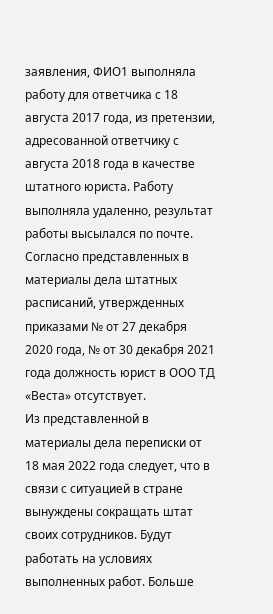заявления, ФИО1 выполняла работу для ответчика с 18 августа 2017 года, из претензии, адресованной ответчику с августа 2018 года в качестве штатного юриста. Работу выполняла удаленно, результат работы высылался по почте.
Согласно представленных в материалы дела штатных расписаний, утвержденных приказами № от 27 декабря 2020 года, № от 30 декабря 2021 года должность юрист в ООО ТД «Веста» отсутствует.
Из представленной в материалы дела переписки от 18 мая 2022 года следует, что в связи с ситуацией в стране вынуждены сокращать штат своих сотрудников. Будут работать на условиях выполненных работ. Больше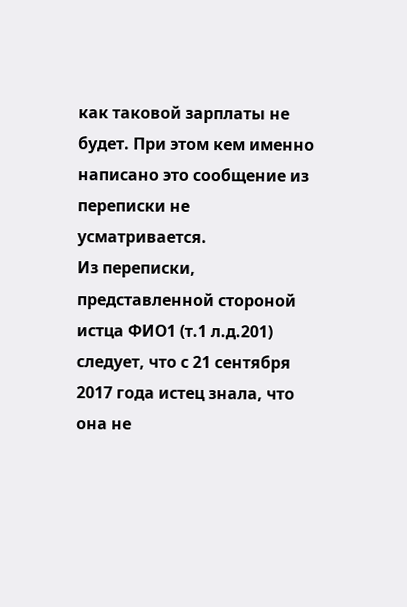как таковой зарплаты не будет. При этом кем именно написано это сообщение из переписки не усматривается.
Из переписки, представленной стороной истца ФИО1 (т.1 л.д.201) следует, что с 21 сентября 2017 года истец знала, что она не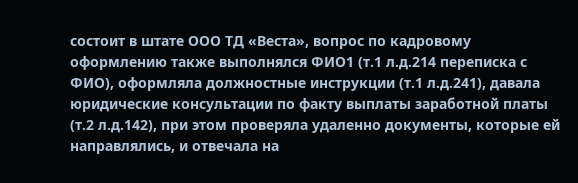состоит в штате ООО ТД «Веста», вопрос по кадровому оформлению также выполнялся ФИО1 (т.1 л.д.214 переписка с ФИО), оформляла должностные инструкции (т.1 л.д.241), давала юридические консультации по факту выплаты заработной платы (т.2 л.д.142), при этом проверяла удаленно документы, которые ей направлялись, и отвечала на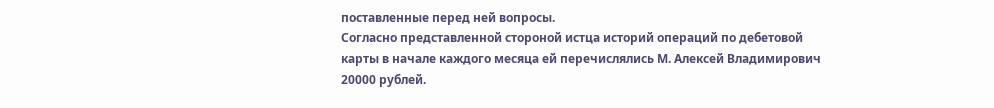поставленные перед ней вопросы.
Согласно представленной стороной истца историй операций по дебетовой карты в начале каждого месяца ей перечислялись М. Алексей Владимирович 20000 рублей.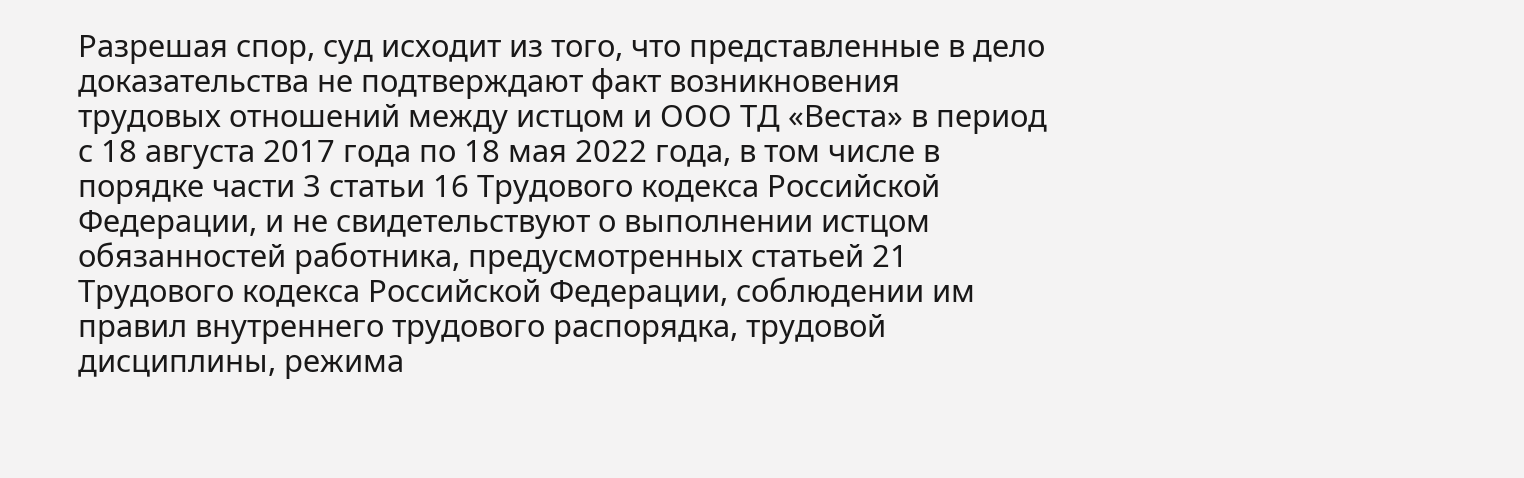Разрешая спор, суд исходит из того, что представленные в дело доказательства не подтверждают факт возникновения трудовых отношений между истцом и ООО ТД «Веста» в период с 18 августа 2017 года по 18 мая 2022 года, в том числе в порядке части 3 статьи 16 Трудового кодекса Российской Федерации, и не свидетельствуют о выполнении истцом обязанностей работника, предусмотренных статьей 21 Трудового кодекса Российской Федерации, соблюдении им правил внутреннего трудового распорядка, трудовой дисциплины, режима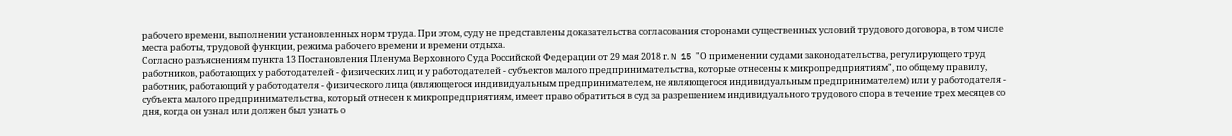рабочего времени, выполнении установленных норм труда. При этом, суду не представлены доказательства согласования сторонами существенных условий трудового договора, в том числе места работы, трудовой функции, режима рабочего времени и времени отдыха.
Согласно разъяснениям пункта 13 Постановления Пленума Верховного Суда Российской Федерации от 29 мая 2018 г. N 15 "О применении судами законодательства, регулирующего труд работников, работающих у работодателей - физических лиц и у работодателей - субъектов малого предпринимательства, которые отнесены к микропредприятиям", по общему правилу, работник, работающий у работодателя - физического лица (являющегося индивидуальным предпринимателем, не являющегося индивидуальным предпринимателем) или у работодателя - субъекта малого предпринимательства, который отнесен к микропредприятиям, имеет право обратиться в суд за разрешением индивидуального трудового спора в течение трех месяцев со дня, когда он узнал или должен был узнать о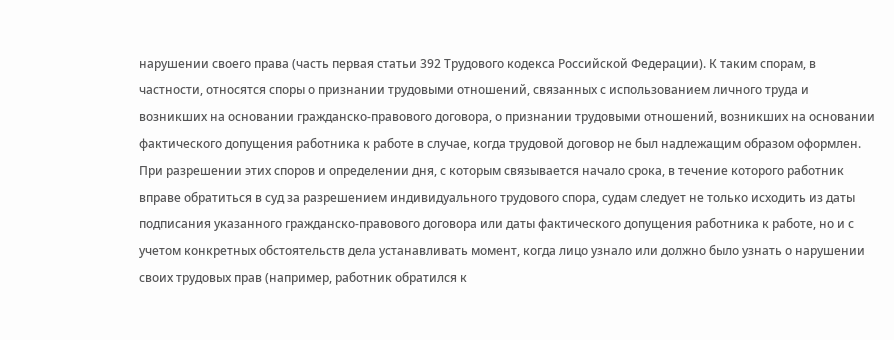нарушении своего права (часть первая статьи 392 Трудового кодекса Российской Федерации). К таким спорам, в частности, относятся споры о признании трудовыми отношений, связанных с использованием личного труда и возникших на основании гражданско-правового договора, о признании трудовыми отношений, возникших на основании фактического допущения работника к работе в случае, когда трудовой договор не был надлежащим образом оформлен. При разрешении этих споров и определении дня, с которым связывается начало срока, в течение которого работник вправе обратиться в суд за разрешением индивидуального трудового спора, судам следует не только исходить из даты подписания указанного гражданско-правового договора или даты фактического допущения работника к работе, но и с учетом конкретных обстоятельств дела устанавливать момент, когда лицо узнало или должно было узнать о нарушении своих трудовых прав (например, работник обратился к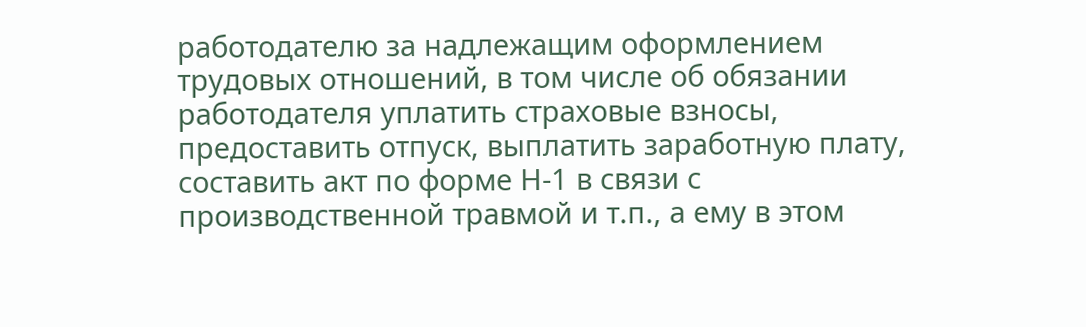работодателю за надлежащим оформлением трудовых отношений, в том числе об обязании работодателя уплатить страховые взносы, предоставить отпуск, выплатить заработную плату, составить акт по форме Н-1 в связи с производственной травмой и т.п., а ему в этом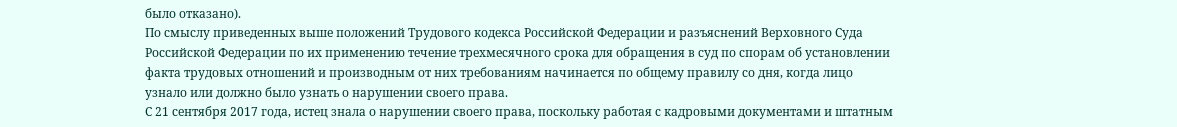было отказано).
По смыслу приведенных выше положений Трудового кодекса Российской Федерации и разъяснений Верховного Суда Российской Федерации по их применению течение трехмесячного срока для обращения в суд по спорам об установлении факта трудовых отношений и производным от них требованиям начинается по общему правилу со дня, когда лицо узнало или должно было узнать о нарушении своего права.
С 21 сентября 2017 года, истец знала о нарушении своего права, поскольку работая с кадровыми документами и штатным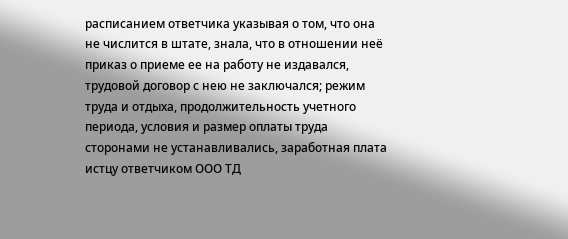расписанием ответчика указывая о том, что она не числится в штате, знала, что в отношении неё приказ о приеме ее на работу не издавался, трудовой договор с нею не заключался; режим труда и отдыха, продолжительность учетного периода, условия и размер оплаты труда сторонами не устанавливались, заработная плата истцу ответчиком ООО ТД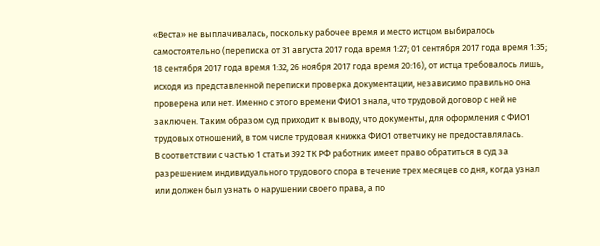«Веста» не выплачивалась, поскольку рабочее время и место истцом выбиралось самостоятельно (переписка от 31 августа 2017 года время 1:27; 01 сентября 2017 года время 1:35; 18 сентября 2017 года время 1:32, 26 ноября 2017 года время 20:16), от истца требовалось лишь, исходя из представленной переписки проверка документации, независимо правильно она проверена или нет. Именно с этого времени ФИО1 знала, что трудовой договор с ней не заключен. Таким образом суд приходит к выводу, что документы, для оформления с ФИО1 трудовых отношений, в том числе трудовая книжка ФИО1 ответчику не предоставлялась.
В соответствии с частью 1 статьи 392 ТК РФ работник имеет право обратиться в суд за разрешением индивидуального трудового спора в течение трех месяцев со дня, когда узнал или должен был узнать о нарушении своего права, а по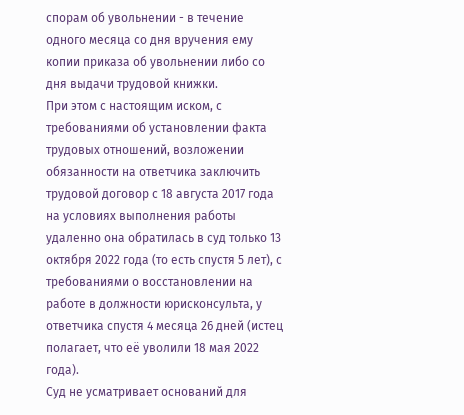спорам об увольнении - в течение одного месяца со дня вручения ему копии приказа об увольнении либо со дня выдачи трудовой книжки.
При этом с настоящим иском, с требованиями об установлении факта трудовых отношений, возложении обязанности на ответчика заключить трудовой договор с 18 августа 2017 года на условиях выполнения работы удаленно она обратилась в суд только 13 октября 2022 года (то есть спустя 5 лет), с требованиями о восстановлении на работе в должности юрисконсульта, у ответчика спустя 4 месяца 26 дней (истец полагает, что её уволили 18 мая 2022 года).
Суд не усматривает оснований для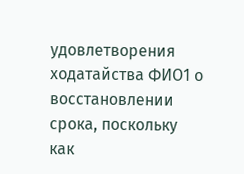удовлетворения ходатайства ФИО1 о восстановлении срока, поскольку как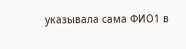указывала сама ФИО1 в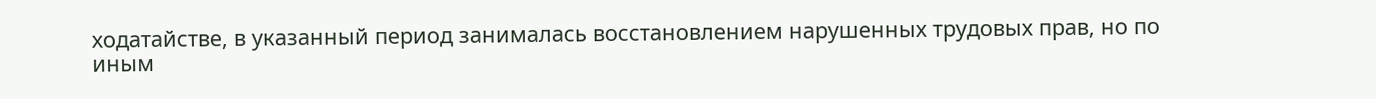ходатайстве, в указанный период занималась восстановлением нарушенных трудовых прав, но по иным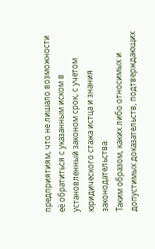предприятиям, что не лишало возможности её обратиться с указанным иском в установленный законом срок, с учетом юридического стажа истца и знания законодательства.
Таким образом, каких либо относимых и допустимых доказательств, подтверждающих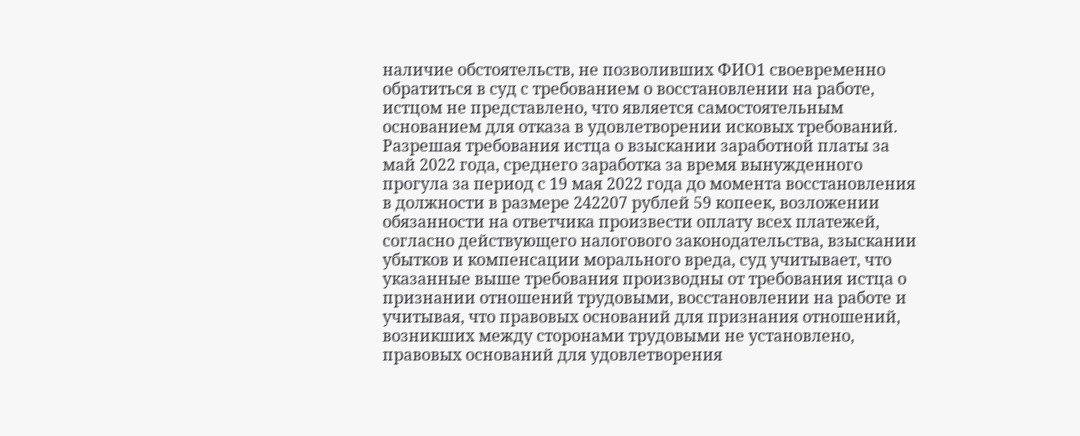наличие обстоятельств, не позволивших ФИО1 своевременно обратиться в суд с требованием о восстановлении на работе, истцом не представлено, что является самостоятельным основанием для отказа в удовлетворении исковых требований.
Разрешая требования истца о взыскании заработной платы за май 2022 года, среднего заработка за время вынужденного прогула за период с 19 мая 2022 года до момента восстановления в должности в размере 242207 рублей 59 копеек, возложении обязанности на ответчика произвести оплату всех платежей, согласно действующего налогового законодательства, взыскании убытков и компенсации морального вреда, суд учитывает, что указанные выше требования производны от требования истца о признании отношений трудовыми, восстановлении на работе и учитывая, что правовых оснований для признания отношений, возникших между сторонами трудовыми не установлено, правовых оснований для удовлетворения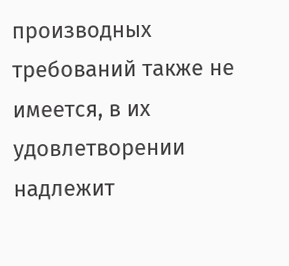производных требований также не имеется, в их удовлетворении надлежит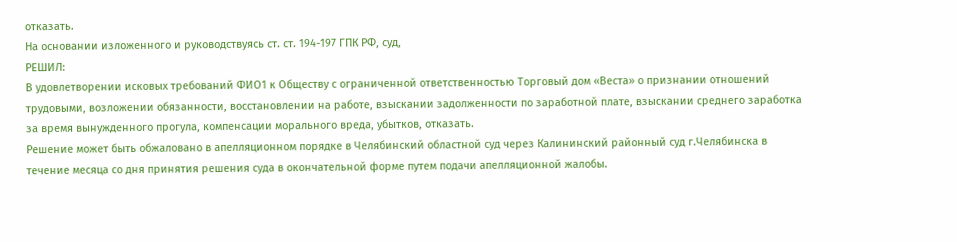отказать.
На основании изложенного и руководствуясь ст. ст. 194-197 ГПК РФ, суд,
РЕШИЛ:
В удовлетворении исковых требований ФИО1 к Обществу с ограниченной ответственностью Торговый дом «Веста» о признании отношений трудовыми, возложении обязанности, восстановлении на работе, взыскании задолженности по заработной плате, взыскании среднего заработка за время вынужденного прогула, компенсации морального вреда, убытков, отказать.
Решение может быть обжаловано в апелляционном порядке в Челябинский областной суд через Калининский районный суд г.Челябинска в течение месяца со дня принятия решения суда в окончательной форме путем подачи апелляционной жалобы.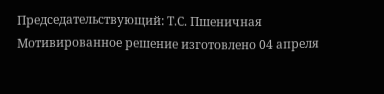Председательствующий: Т.С. Пшеничная
Мотивированное решение изготовлено 04 апреля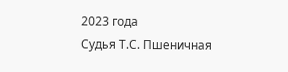2023 года
Судья Т.С. Пшеничная